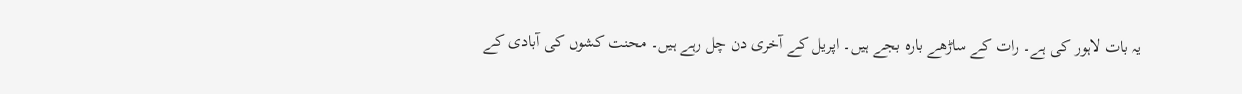یہ بات لاہور کی ہے۔ رات کے ساڑھے بارہ بجے ہیں۔ اپریل کے آخری دن چل رہے ہیں۔ محنت کشوں کی آبادی کے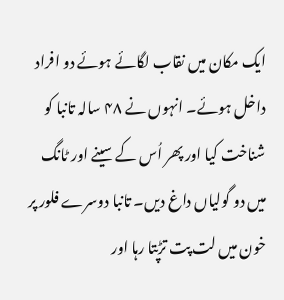ایک مکان میں نقاب لگائے ہوئے دو افراد داخل ہوئے۔ انہوں نے ۴۸ سالہ تانبا کو شناخت کیا اور پھر اُس کے سینے اور ٹانگ میں دو گولیاں داغ دیں۔ تانبا دوسرے فلور پر خون میں لت پت تڑپتا رہا اور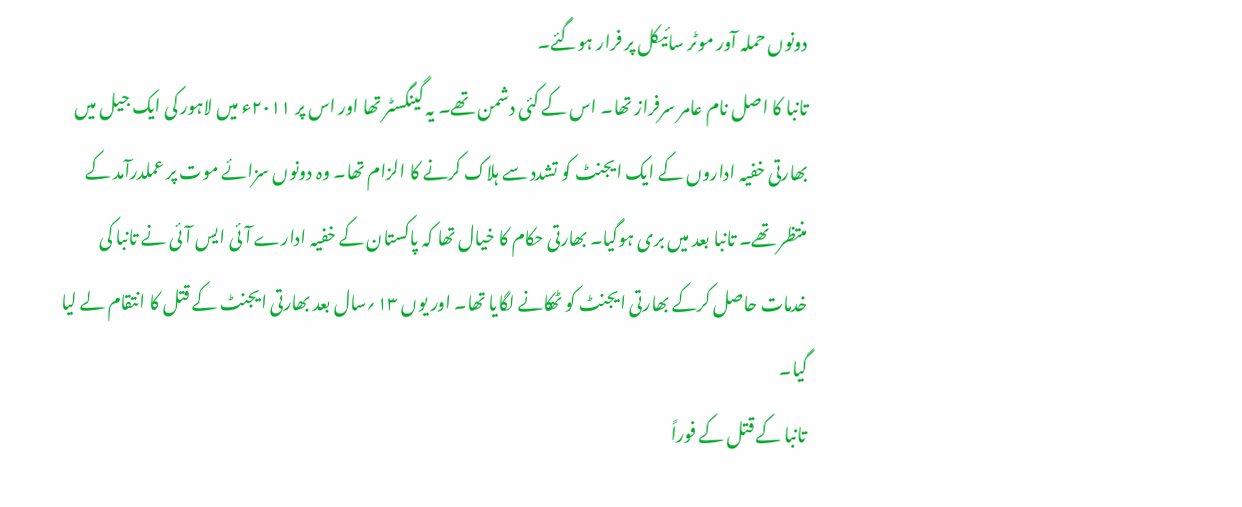دونوں حملہ آور موٹر سائیکل پر فرار ہوگئے۔
تانبا کا اصل نام عامر سرفراز تھا۔ اس کے کئی دشمن تھے۔ یہ گینگسٹر تھا اور اس پر ۲۰۱۱ء میں لاہور کی ایک جیل میں بھارتی خفیہ اداروں کے ایک ایجنٹ کو تشدد سے ہلاک کرنے کا الزام تھا۔ وہ دونوں سزائے موت پر عملدرآمد کے منتظر تھے۔ تانبا بعد میں بری ہوگیا۔ بھارتی حکام کا خیال تھا کہ پاکستان کے خفیہ ادارے آئی ایس آئی نے تانبا کی خدمات حاصل کرکے بھارتی ایجنٹ کو ٹھکانے لگایا تھا۔ اور یوں ۱۳؍سال بعد بھارتی ایجنٹ کے قتل کا انتقام لے لیا گیا۔
تانبا کے قتل کے فوراً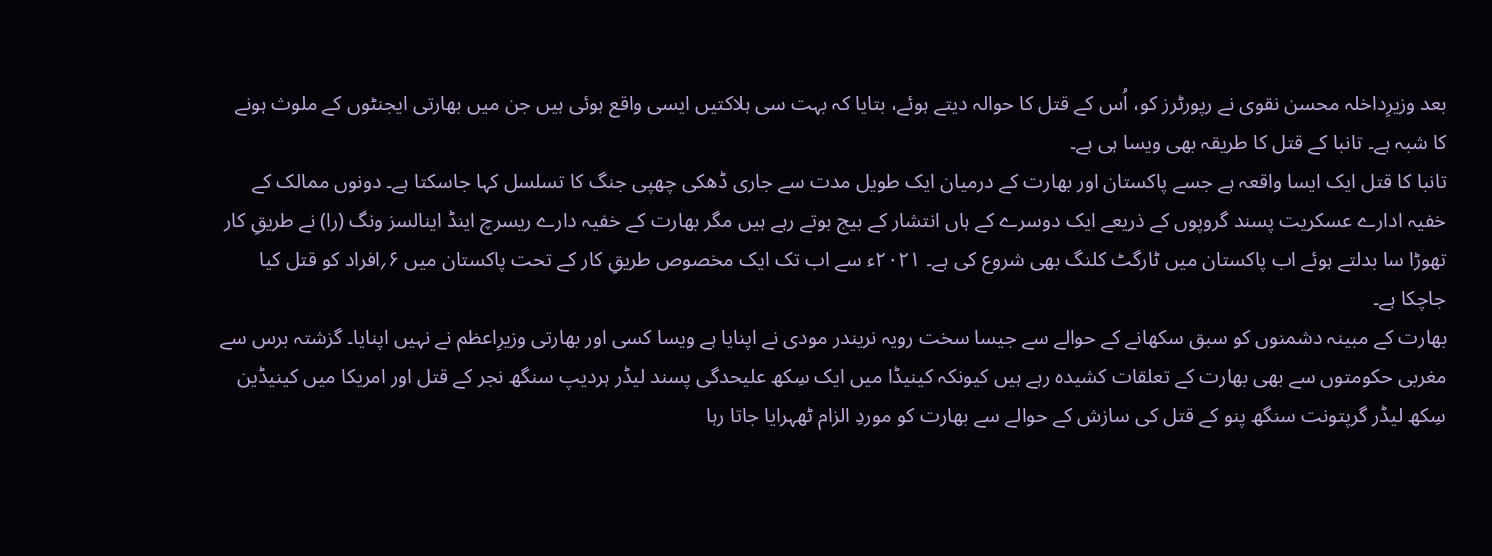بعد وزیرِداخلہ محسن نقوی نے رپورٹرز کو، اُس کے قتل کا حوالہ دیتے ہوئے، بتایا کہ بہت سی ہلاکتیں ایسی واقع ہوئی ہیں جن میں بھارتی ایجنٹوں کے ملوث ہونے کا شبہ ہے۔ تانبا کے قتل کا طریقہ بھی ویسا ہی ہے۔
تانبا کا قتل ایک ایسا واقعہ ہے جسے پاکستان اور بھارت کے درمیان ایک طویل مدت سے جاری ڈھکی چھپی جنگ کا تسلسل کہا جاسکتا ہے۔ دونوں ممالک کے خفیہ ادارے عسکریت پسند گروپوں کے ذریعے ایک دوسرے کے ہاں انتشار کے بیج بوتے رہے ہیں مگر بھارت کے خفیہ دارے ریسرچ اینڈ اینالسز ونگ (را) نے طریقِ کار تھوڑا سا بدلتے ہوئے اب پاکستان میں ٹارگٹ کلنگ بھی شروع کی ہے۔ ۲۰۲۱ء سے اب تک ایک مخصوص طریقِ کار کے تحت پاکستان میں ۶؍افراد کو قتل کیا جاچکا ہے۔
بھارت کے مبینہ دشمنوں کو سبق سکھانے کے حوالے سے جیسا سخت رویہ نریندر مودی نے اپنایا ہے ویسا کسی اور بھارتی وزیرِاعظم نے نہیں اپنایا۔ گزشتہ برس سے مغربی حکومتوں سے بھی بھارت کے تعلقات کشیدہ رہے ہیں کیونکہ کینیڈا میں ایک سِکھ علیحدگی پسند لیڈر ہردیپ سنگھ نجر کے قتل اور امریکا میں کینیڈین سِکھ لیڈر گرپتونت سنگھ پنو کے قتل کی سازش کے حوالے سے بھارت کو موردِ الزام ٹھہرایا جاتا رہا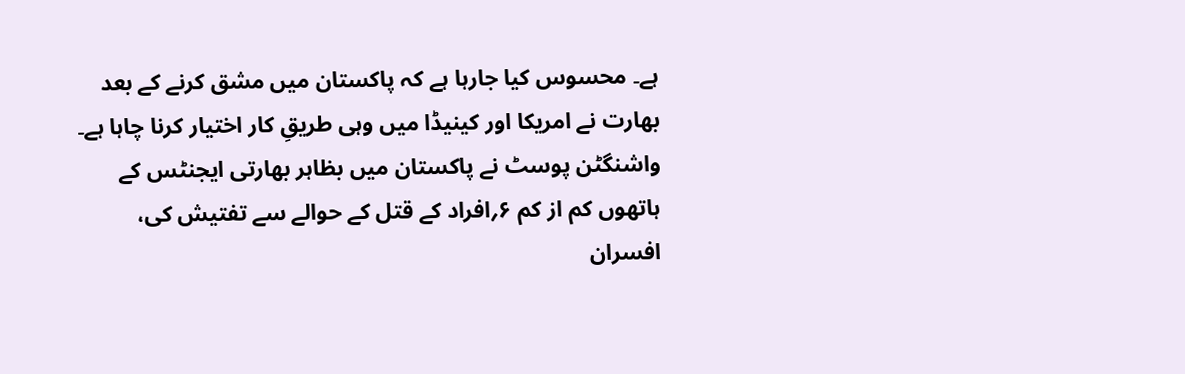ہے۔ محسوس کیا جارہا ہے کہ پاکستان میں مشق کرنے کے بعد بھارت نے امریکا اور کینیڈا میں وہی طریقِ کار اختیار کرنا چاہا ہے۔
واشنگٹن پوسٹ نے پاکستان میں بظاہر بھارتی ایجنٹس کے ہاتھوں کم از کم ۶؍افراد کے قتل کے حوالے سے تفتیش کی، افسران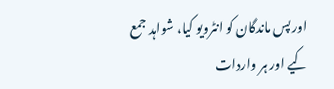اور پس ماندگان کو انٹرویو کیا، شواہد جمع کیے اور ہر واردات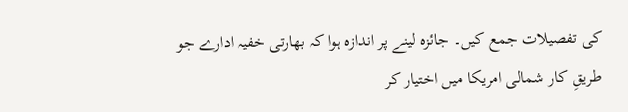کی تفصیلات جمع کیں۔ جائزہ لینے پر اندازہ ہوا کہ بھارتی خفیہ ادارے جو طریقِ کار شمالی امریکا میں اختیار کر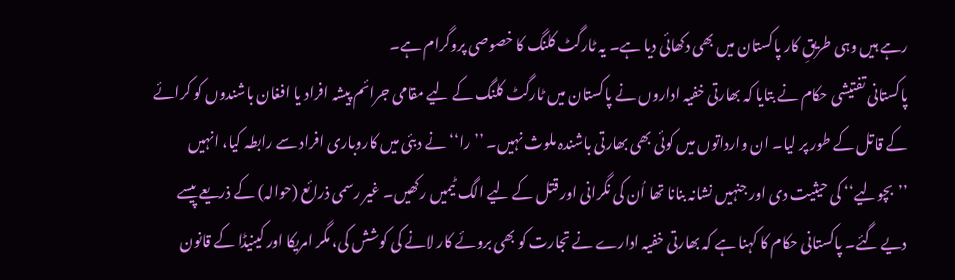رہے ہیں وہی طریقِ کار پاکستان میں بھی دکھائی دیا ہے۔ یہ ٹارگٹ کلنگ کا خصوصی پروگرام ہے۔
پاکستانی تفتیشی حکام نے بتایا کہ بھارتی خفیہ اداروں نے پاکستان میں ٹارگٹ کلنگ کے لیے مقامی جرائم پیشہ افراد یا افغان باشندوں کو کرائے کے قاتل کے طور پر لیا۔ ان وارداتوں میں کوئی بھی بھارتی باشندہ ملوث نہیں۔ ’’را‘‘ نے دبئی میں کاروباری افراد سے رابطہ کیا، انہیں ’’بچولیے‘‘ کی حیثیت دی اور جنہیں نشانہ بنانا تھا اُن کی نگرانی اور قتل کے لیے الگ ٹیمیں رکھیں۔ غیر رسمی ذرائع (حوالہ) کے ذریعے پیسے دیے گئے۔ پاکستانی حکام کا کہنا ہے کہ بھارتی خفیہ ادارے نے تجارت کو بھی بروئے کار لانے کی کوشش کی، مگر امریکا اور کینیڈا کے قانون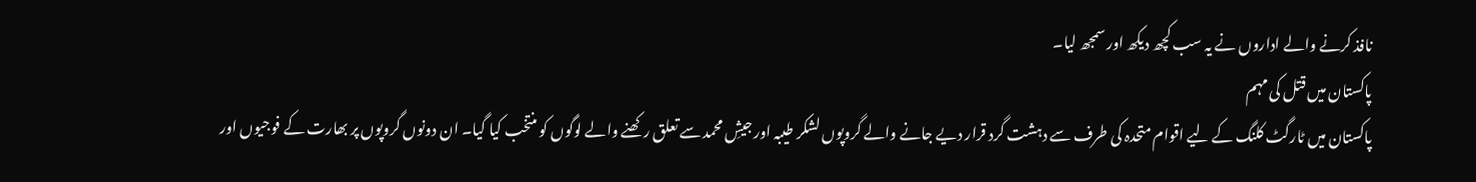نافذ کرنے والے اداروں نے یہ سب کچھ دیکھ اور سمجھ لیا۔
پاکستان میں قتل کی مہم
پاکستان میں ٹارگٹ کلنگ کے لیے اقوام متحدہ کی طرف سے دہشت گرد قرار دیے جانے والے گروپوں لشکر طیبہ اور جیشِ محمد سے تعلق رکھنے والے لوگوں کو منتخب کیا گیا۔ ان دونوں گروپوں پر بھارت کے فوجیوں اور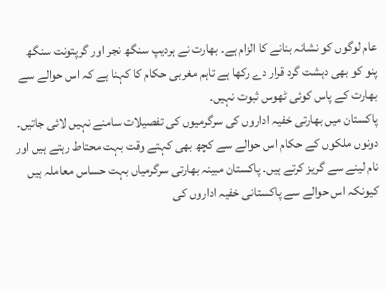عام لوگوں کو نشانہ بنانے کا الزام ہے۔ بھارت نے ہردیپ سنگھ نجر اور گرپتونت سنگھ پنو کو بھی دہشت گرد قرار دے رکھا ہے تاہم مغربی حکام کا کہنا ہے کہ اس حوالے سے بھارت کے پاس کوئی ٹھوس ثبوت نہیں۔
پاکستان میں بھارتی خفیہ اداروں کی سرگرمیوں کی تفصیلات سامنے نہیں لائی جاتیں۔ دونوں ملکوں کے حکام اس حوالے سے کچھ بھی کہتے وقت بہت محتاط رہتے ہیں اور نام لینے سے گریز کرتے ہیں۔ پاکستان مبینہ بھارتی سرگرمیاں بہت حساس معاملہ ہیں کیونکہ اس حوالے سے پاکستانی خفیہ اداروں کی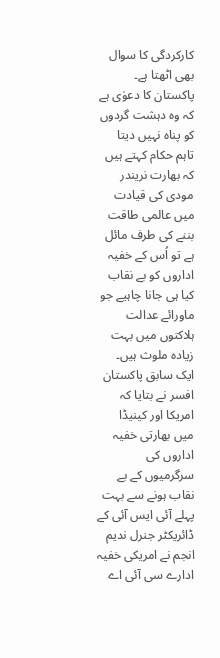کارکردگی کا سوال بھی اٹھتا ہے۔ پاکستان کا دعوٰی ہے کہ وہ دہشت گردوں کو پناہ نہیں دیتا تاہم حکام کہتے ہیں کہ بھارت نریندر مودی کی قیادت میں عالمی طاقت بننے کی طرف مائل ہے تو اُس کے خفیہ اداروں کو بے نقاب کیا ہی جانا چاہیے جو ماورائے عدالت ہلاکتوں میں بہت زیادہ ملوث ہیں۔
ایک سابق پاکستان افسر نے بتایا کہ امریکا اور کینیڈا میں بھارتی خفیہ اداروں کی سرگرمیوں کے بے نقاب ہونے سے بہت پہلے آئی ایس آئی کے ڈائریکٹر جنرل ندیم انجم نے امریکی خفیہ ادارے سی آئی اے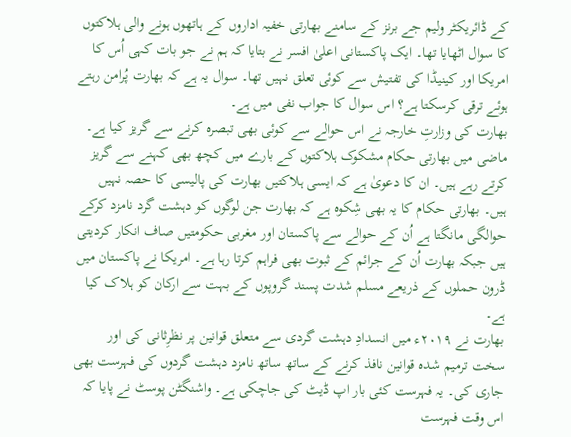کے ڈائریکٹر ولیم جے برنز کے سامنے بھارتی خفیہ اداروں کے ہاتھوں ہونے والی ہلاکتوں کا سوال اٹھایا تھا۔ ایک پاکستانی اعلیٰ افسر نے بتایا کہ ہم نے جو بات کہی اُس کا امریکا اور کینیڈا کی تفتیش سے کوئی تعلق نہیں تھا۔ سوال یہ ہے کہ بھارت پُرامن رہتے ہوئے ترقی کرسکتا ہے؟ اس سوال کا جواب نفی میں ہے۔
بھارت کی وزارتِ خارجہ نے اس حوالے سے کوئی بھی تبصرہ کرنے سے گریز کیا ہے۔ ماضی میں بھارتی حکام مشکوک ہلاکتوں کے بارے میں کچھ بھی کہنے سے گریز کرتے رہے ہیں۔ ان کا دعویٰ ہے کہ ایسی ہلاکتیں بھارت کی پالیسی کا حصہ نہیں ہیں۔ بھارتی حکام کا یہ بھی شِکوہ ہے کہ بھارت جن لوگوں کو دہشت گرد نامزد کرکے حوالگی مانگتا ہے اُن کے حوالے سے پاکستان اور مغربی حکومتیں صاف انکار کردیتی ہیں جبکہ بھارت اُن کے جرائم کے ثبوت بھی فراہم کرتا رہا ہے۔ امریکا نے پاکستان میں ڈرون حملوں کے ذریعے مسلم شدت پسند گروپوں کے بہت سے ارکان کو ہلاک کیا ہے۔
بھارت نے ۲۰۱۹ء میں انسدادِ دہشت گردی سے متعلق قوانین پر نظرِثانی کی اور سخت ترمیم شدہ قوانین نافذ کرنے کے ساتھ ساتھ نامزد دہشت گردوں کی فہرست بھی جاری کی۔ یہ فہرست کئی بار اپ ڈیٹ کی جاچکی ہے۔ واشنگٹن پوسٹ نے پایا کہ اس وقت فہرست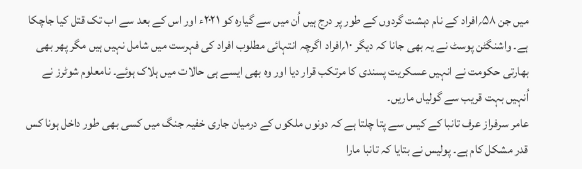میں جن ۵۸؍افراد کے نام دہشت گردوں کے طور پر درج ہیں اُن میں سے گیارہ کو ۲۰۲۱ء اور اس کے بعد سے اب تک قتل کیا جاچکا ہے۔ واشنگٹن پوسٹ نے یہ بھی جانا کہ دیگر ۱۰؍افراد اگرچہ انتہائی مطلوب افراد کی فہرست میں شامل نہیں ہیں مگر پھر بھی بھارتی حکومت نے انہیں عسکریت پسندی کا مرتکب قرار دیا اور وہ بھی ایسے ہی حالات میں ہلاک ہوئے۔ نامعلوم شوٹرز نے اُنہیں بہت قریب سے گولیاں ماریں۔
عامر سرفراز عرف تانبا کے کیس سے پتا چلتا ہے کہ دونوں ملکوں کے درمیان جاری خفیہ جنگ میں کسی بھی طور داخل ہونا کس قدر مشکل کام ہے۔ پولیس نے بتایا کہ تانبا مارا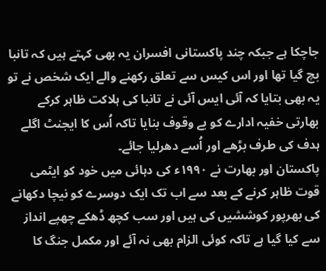جاچکا ہے جبکہ چند پاکستانی افسران یہ بھی کہتے ہیں کہ تانبا بچ گیا تھا اور اس کیس سے تعلق رکھنے والے ایک شخص نے تو یہ بھی بتایا کہ آئی ایس آئی نے تانبا کی ہلاکت ظاہر کرکے بھارتی خفیہ ادارے کو بے وقوف بنایا تاکہ اُس کا ایجنٹ اگلے ہدف کی طرف بڑھے اور اُسے دھرلیا جائے۔
پاکستان اور بھارت نے ۱۹۹۰ء کی دہائی میں خود کو ایٹمی قوت ظاہر کرنے کے بعد سے اب تک ایک دوسرے کو نیچا دکھانے کی بھرپور کوششیں کی ہیں اور سب کچھ ڈھکے چھپے انداز سے کیا گیا ہے تاکہ کوئی الزام بھی نہ آئے اور مکمل جنگ کا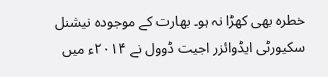خطرہ بھی کھڑا نہ ہو۔ بھارت کے موجودہ نیشنل سکیورٹی ایڈوائزر اجیت ڈوول نے ۲۰۱۴ء میں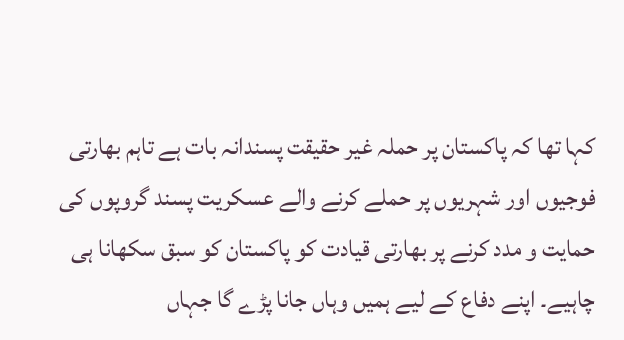کہا تھا کہ پاکستان پر حملہ غیر حقیقت پسندانہ بات ہے تاہم بھارتی فوجیوں اور شہریوں پر حملے کرنے والے عسکریت پسند گروپوں کی حمایت و مدد کرنے پر بھارتی قیادت کو پاکستان کو سبق سکھانا ہی چاہیے۔ اپنے دفاع کے لیے ہمیں وہاں جانا پڑے گا جہاں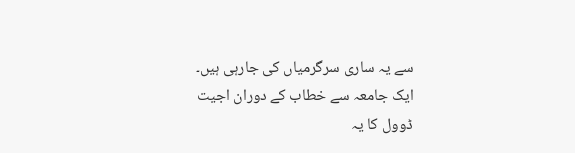سے یہ ساری سرگرمیاں کی جارہی ہیں۔ ایک جامعہ سے خطاب کے دوران اجیت ڈوول کا یہ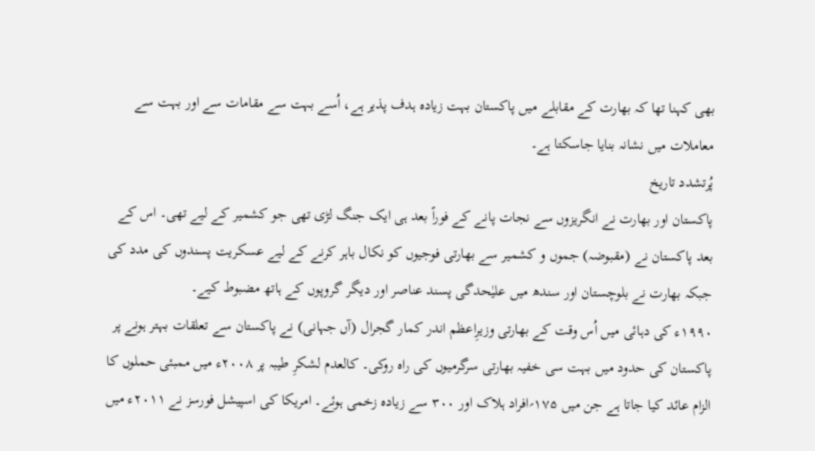بھی کہنا تھا کہ بھارت کے مقابلے میں پاکستان بہت زیادہ ہدف پذیر ہے، اُسے بہت سے مقامات سے اور بہت سے معاملات میں نشانہ بنایا جاسکتا ہے۔
پُرتشدد تاریخ
پاکستان اور بھارت نے انگریزوں سے نجات پانے کے فوراً بعد ہی ایک جنگ لڑی تھی جو کشمیر کے لیے تھی۔ اس کے بعد پاکستان نے (مقبوضہ) جموں و کشمیر سے بھارتی فوجیوں کو نکال باہر کرنے کے لیے عسکریت پسندوں کی مدد کی جبکہ بھارت نے بلوچستان اور سندھ میں علیٰحدگی پسند عناصر اور دیگر گروپوں کے ہاتھ مضبوط کیے۔
۱۹۹۰ء کی دہائی میں اُس وقت کے بھارتی وزیرِاعظم اندر کمار گجرال (آں جہانی) نے پاکستان سے تعلقات بہتر ہونے پر پاکستان کی حدود میں بہت سی خفیہ بھارتی سرگرمیوں کی راہ روکی۔ کالعدم لشکرِ طیبہ پر ۲۰۰۸ء میں ممبئی حملوں کا الزام عائد کیا جاتا ہے جن میں ۱۷۵؍افراد ہلاک اور ۳۰۰ سے زیادہ زخمی ہوئے۔ امریکا کی اسپیشل فورسز نے ۲۰۱۱ء میں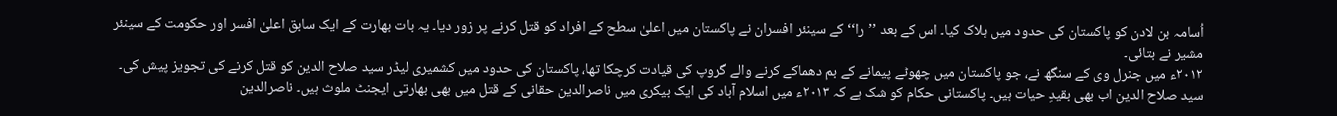اُسامہ بن لادن کو پاکستان کی حدود میں ہلاک کیا۔ اس کے بعد ’’را‘‘ کے سینئر افسران نے پاکستان میں اعلیٰ سطح کے افراد کو قتل کرنے پر زور دیا۔ یہ بات بھارت کے ایک سابق اعلیٰ افسر اور حکومت کے سینئر مشیر نے بتائی۔
۲۰۱۲ء میں جنرل وی کے سنگھ نے، جو پاکستان میں چھوٹے پیمانے کے بم دھماکے کرنے والے گروپ کی قیادت کرچکا تھا، پاکستان کی حدود میں کشمیری لیڈر سید صلاح الدین کو قتل کرنے کی تجویز پیش کی۔ سید صلاح الدین اب بھی بقیدِ حیات ہیں۔ پاکستانی حکام کو شک ہے کہ ۲۰۱۳ء میں اسلام آباد کی ایک بیکری میں ناصرالدین حقانی کے قتل میں بھی بھارتی ایجنٹ ملوث ہیں۔ ناصرالدین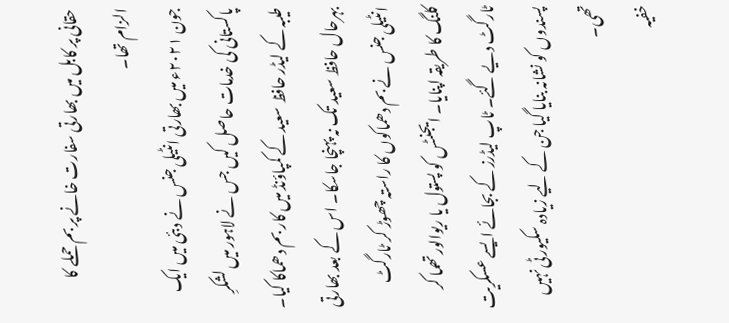حقانی پر کابل میں بھارتی سفارت خانے پر بم حملے کا الزام تھا۔
جون ۲۰۲۱ء میں بھارتی انٹیلی جنس نے دبئی میں ایک پاکستانی کی خدمات حاصل کیں جس نے لاہور میں لشکرِ طیبہ کے لیڈر حافظ سعید کے کمپاؤنڈ میں کار بم دھماکا کیا۔ بہرحال حافظ سعید تک نہ پہنچا جاسکا۔ اس کے بعد بھارتی انٹیلی جنس نے بم دھماکوں کا راستہ چھوڑ کر ٹارگٹ کلنگ کا طریقہ اپنایا۔ ایجنٹس کو پستول یا ریوالور تھما کر ٹارگٹ دیے گئے۔ ٹاپ لیڈرز کے بجائے ایسے عسکریت پسندوں کو نشانہ بنایا گیا جن کے لیے زیادہ سکیورٹی نہیں تھی۔
خفیہ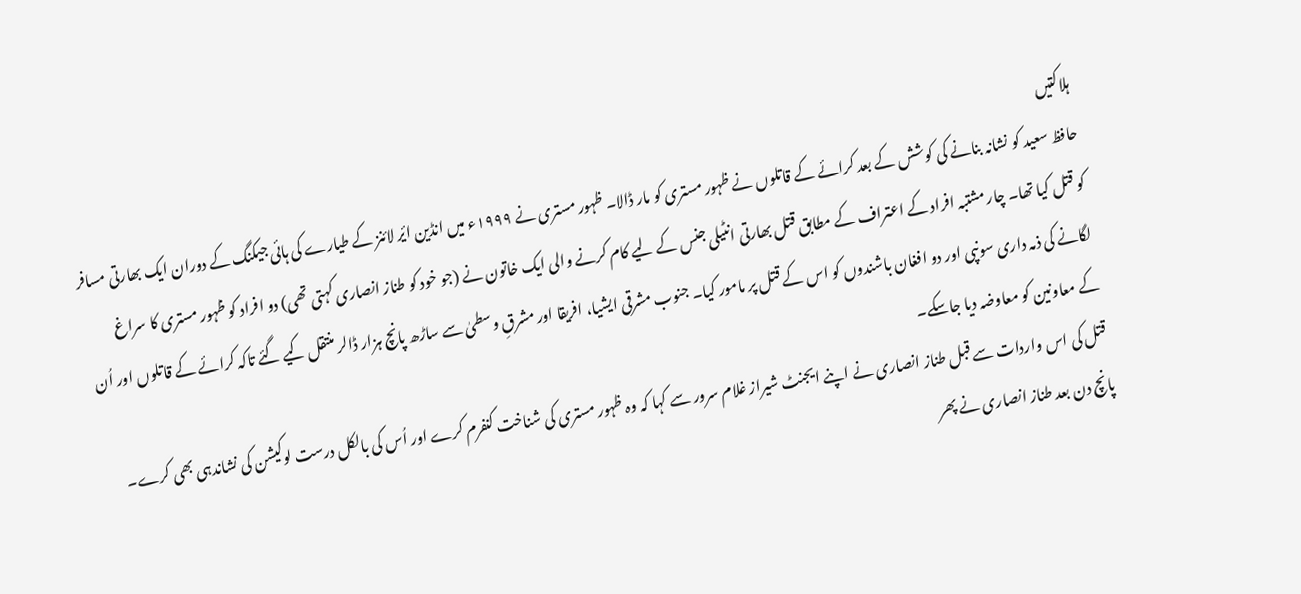ہلاکتیں
حافظ سعید کو نشانہ بنانے کی کوشش کے بعد کرائے کے قاتلوں نے ظہور مستری کو مار ڈالا۔ ظہور مستری نے ۱۹۹۹ء میں انڈین ایٔر لائنز کے طیارے کی ہائی جیکنگ کے دوران ایک بھارتی مسافر کو قتل کیا تھا۔ چار مشتبہ افراد کے اعتراف کے مطابق قتل بھارتی انٹیلی جنس کے لیے کام کرنے والی ایک خاتون نے (جو خود کو طناز انصاری کہتی تھی) دو افراد کو ظہور مستری کا سراغ لگانے کی ذمہ داری سونپی اور دو افغان باشندوں کو اس کے قتل پر مامور کیا۔ جنوب مشرقی ایشیا، افریقا اور مشرقِ وسطیٰ سے ساڑھ پانچ ہزار ڈالر منتقل کیے گئے تاکہ کرائے کے قاتلوں اور اُن کے معاونین کو معاوضہ دیا جاسکے۔
قتل کی اس واردات سے قبل طناز انصاری نے اپنے ایجنٹ شیراز غلام سرور سے کہا کہ وہ ظہور مستری کی شناخت کنفرم کرے اور اُس کی بالکل درست لوکیشن کی نشاندہی بھی کرے۔
پانچ دن بعد طناز انصاری نے پھر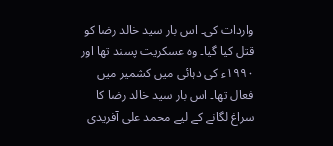واردات کی۔ اس بار سید خالد رضا کو قتل کیا گیا۔ وہ عسکریت پسند تھا اور ۱۹۹۰ء کی دہائی میں کشمیر میں فعال تھا۔ اس بار سید خالد رضا کا سراغ لگانے کے لیے محمد علی آفریدی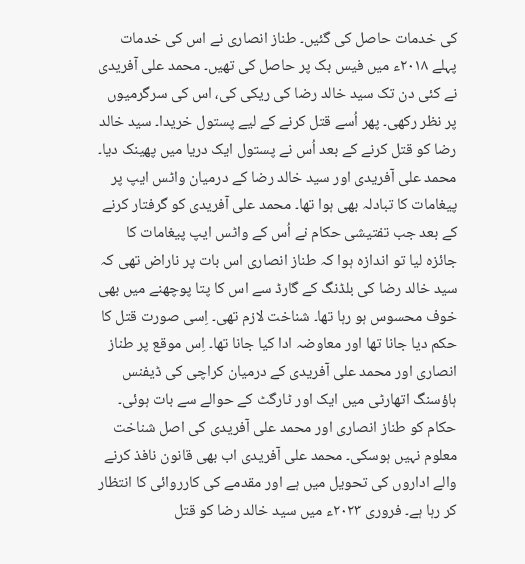کی خدمات حاصل کی گئیں۔ طناز انصاری نے اس کی خدمات پہلے ۲۰۱۸ء میں فیس بک پر حاصل کی تھیں۔ محمد علی آفریدی نے کئی دن تک سید خالد رضا کی ریکی کی، اس کی سرگرمیوں پر نظر رکھی۔ پھر اُسے قتل کرنے کے لیے پستول خریدا۔ سید خالد رضا کو قتل کرنے کے بعد اُس نے پستول ایک دریا میں پھینک دیا۔
محمد علی آفریدی اور سید خالد رضا کے درمیان واٹس ایپ پر پیغامات کا تبادلہ بھی ہوا تھا۔ محمد علی آفریدی کو گرفتار کرنے کے بعد جب تفتیشی حکام نے اُس کے واٹس ایپ پیغامات کا جائزہ لیا تو اندازہ ہوا کہ طناز انصاری اس بات پر ناراض تھی کہ سید خالد رضا کی بلڈنگ کے گارڈ سے اس کا پتا پوچھنے میں بھی خوف محسوس ہو رہا تھا۔ شناخت لازم تھی۔ اِسی صورت قتل کا حکم دیا جانا تھا اور معاوضہ ادا کیا جانا تھا۔ اِس موقع پر طناز انصاری اور محمد علی آفریدی کے درمیان کراچی کی ڈیفنس ہاؤسنگ اتھارٹی میں ایک اور ٹارگٹ کے حوالے سے بات ہوئی۔
حکام کو طناز انصاری اور محمد علی آفریدی کی اصل شناخت معلوم نہیں ہوسکی۔ محمد علی آفریدی اب بھی قانون نافذ کرنے والے اداروں کی تحویل میں ہے اور مقدمے کی کارروائی کا انتظار کر رہا ہے۔ فروری ۲۰۲۳ء میں سید خالد رضا کو قتل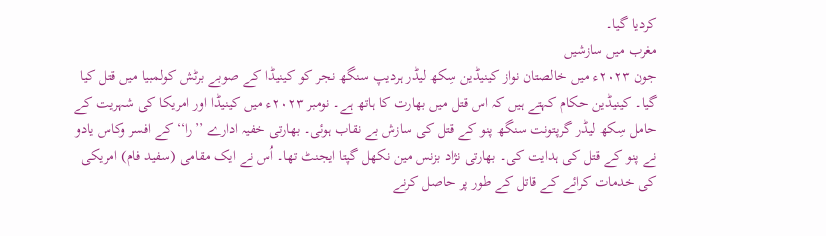کردیا گیا۔
مغرب میں سازشیں
جون ۲۰۲۳ء میں خالصتان نواز کینیڈین سِکھ لیڈر ہردیپ سنگھ نجر کو کینیڈا کے صوبے برٹش کولمبیا میں قتل کیا گیا۔ کینیڈین حکام کہتے ہیں کہ اس قتل میں بھارت کا ہاتھ ہے۔ نومبر ۲۰۲۳ء میں کینیڈا اور امریکا کی شہریت کے حامل سِکھ لیڈر گرپتونت سنگھ پنو کے قتل کی سازش بے نقاب ہوئی۔ بھارتی خفیہ ادارے ’’را‘‘ کے افسر وکاس یادو نے پنو کے قتل کی ہدایت کی۔ بھارتی نژاد بزنس مین نکھل گپتا ایجنٹ تھا۔ اُس نے ایک مقامی (سفید فام) امریکی کی خدمات کرائے کے قاتل کے طور پر حاصل کرنے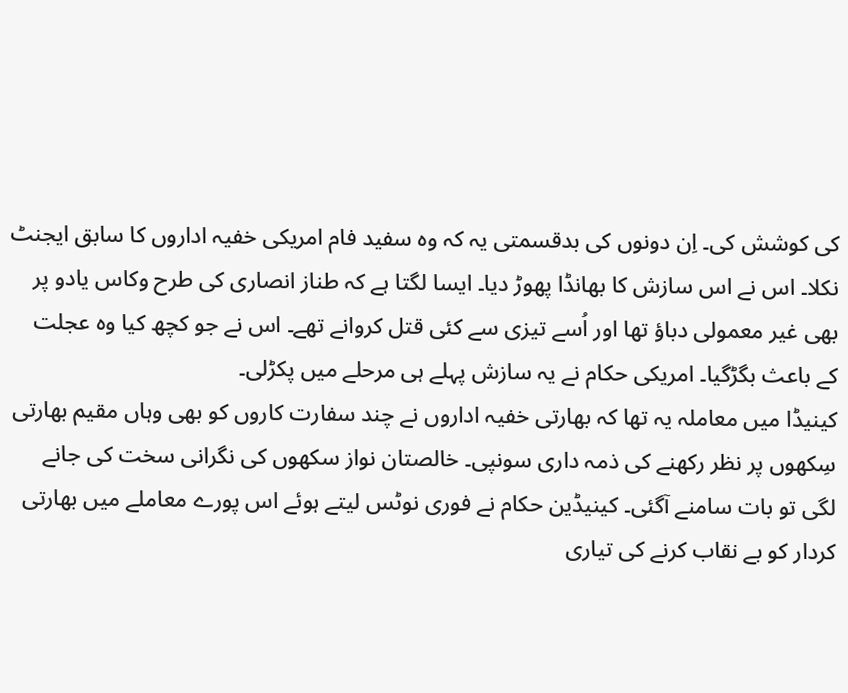کی کوشش کی۔ اِن دونوں کی بدقسمتی یہ کہ وہ سفید فام امریکی خفیہ اداروں کا سابق ایجنٹ نکلا۔ اس نے اس سازش کا بھانڈا پھوڑ دیا۔ ایسا لگتا ہے کہ طناز انصاری کی طرح وکاس یادو پر بھی غیر معمولی دباؤ تھا اور اُسے تیزی سے کئی قتل کروانے تھے۔ اس نے جو کچھ کیا وہ عجلت کے باعث بگڑگیا۔ امریکی حکام نے یہ سازش پہلے ہی مرحلے میں پکڑلی۔
کینیڈا میں معاملہ یہ تھا کہ بھارتی خفیہ اداروں نے چند سفارت کاروں کو بھی وہاں مقیم بھارتی سِکھوں پر نظر رکھنے کی ذمہ داری سونپی۔ خالصتان نواز سکھوں کی نگرانی سخت کی جانے لگی تو بات سامنے آگئی۔ کینیڈین حکام نے فوری نوٹس لیتے ہوئے اس پورے معاملے میں بھارتی کردار کو بے نقاب کرنے کی تیاری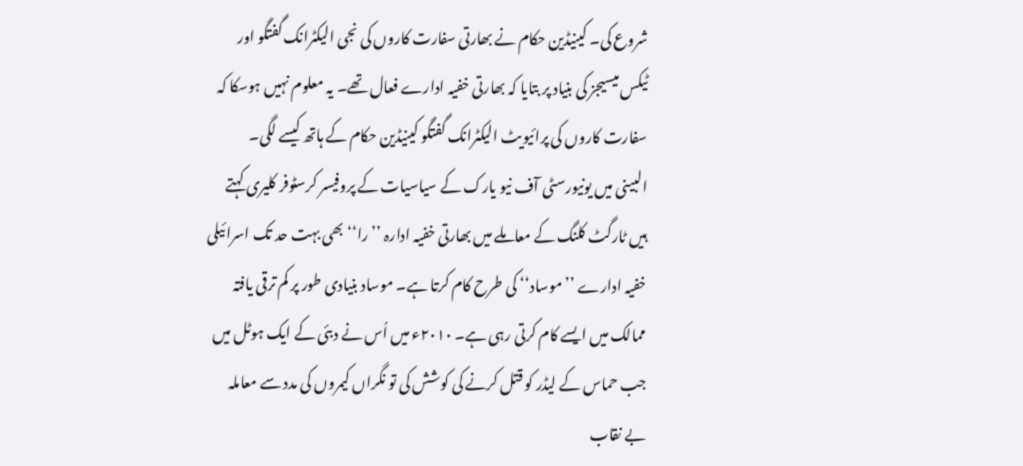شروع کی۔ کینیڈین حکام نے بھارتی سفارت کاروں کی نجی الیکٹرانک گفتگو اور ٹیکس میسیجز کی بنیاد پر بتایا کہ بھارتی خفیہ ادارے فعال تھے۔ یہ معلوم نہیں ہوسکا کہ سفارت کاروں کی پرائیویٹ الیکٹرانک گفتگو کینیڈین حکام کے ہاتھ کیسے لگی۔
البینی میں یونیورسٹی آف نیو یارک کے سیاسیات کے پروفیسر کرسٹوفر کلیری کہتے ہیں ٹارگٹ کلنگ کے معاملے میں بھارتی خفیہ ادارہ ’’را‘‘ بھی بہت حد تک اسرائیلی خفیہ ادارے ’’موساد‘‘ کی طرح کام کرتا ہے۔ موساد بنیادی طور پر کم ترقی یافتہ ممالک میں ایسے کام کرتی رہی ہے۔ ۲۰۱۰ء میں اُس نے دبئی کے ایک ہوٹل میں جب حماس کے لیڈر کو قتل کرنے کی کوشش کی تو نگراں کیمروں کی مدد سے معاملہ بے نقاب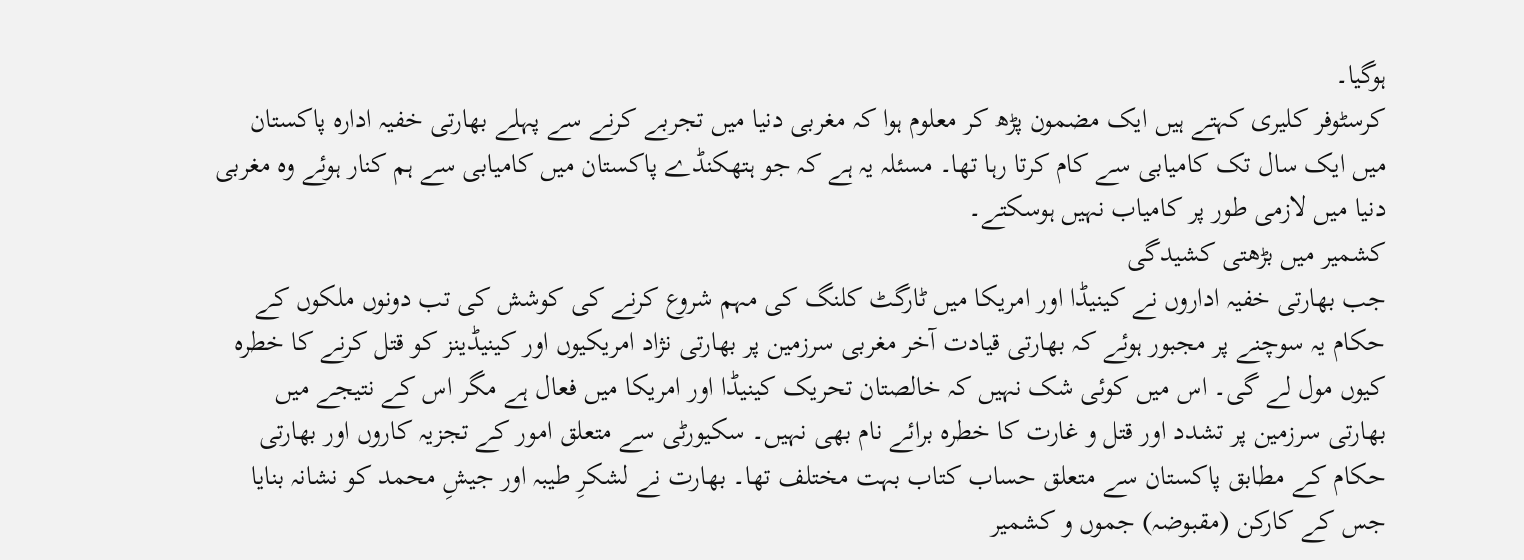ہوگیا۔
کرسٹوفر کلیری کہتے ہیں ایک مضمون پڑھ کر معلوم ہوا کہ مغربی دنیا میں تجربے کرنے سے پہلے بھارتی خفیہ ادارہ پاکستان میں ایک سال تک کامیابی سے کام کرتا رہا تھا۔ مسئلہ یہ ہے کہ جو ہتھکنڈے پاکستان میں کامیابی سے ہم کنار ہوئے وہ مغربی دنیا میں لازمی طور پر کامیاب نہیں ہوسکتے۔
کشمیر میں بڑھتی کشیدگی
جب بھارتی خفیہ اداروں نے کینیڈا اور امریکا میں ٹارگٹ کلنگ کی مہم شروع کرنے کی کوشش کی تب دونوں ملکوں کے حکام یہ سوچنے پر مجبور ہوئے کہ بھارتی قیادت آخر مغربی سرزمین پر بھارتی نژاد امریکیوں اور کینیڈینز کو قتل کرنے کا خطرہ کیوں مول لے گی۔ اس میں کوئی شک نہیں کہ خالصتان تحریک کینیڈا اور امریکا میں فعال ہے مگر اس کے نتیجے میں بھارتی سرزمین پر تشدد اور قتل و غارت کا خطرہ برائے نام بھی نہیں۔ سکیورٹی سے متعلق امور کے تجزیہ کاروں اور بھارتی حکام کے مطابق پاکستان سے متعلق حساب کتاب بہت مختلف تھا۔ بھارت نے لشکرِ طیبہ اور جیشِ محمد کو نشانہ بنایا جس کے کارکن (مقبوضہ) جموں و کشمیر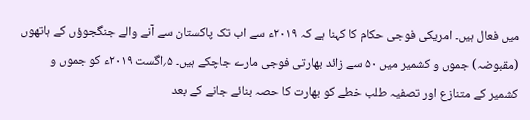میں فعال ہیں۔ امریکی فوجی حکام کا کہنا ہے کہ ۲۰۱۹ء سے اب تک پاکستان سے آنے والے جنگجوؤں کے ہاتھوں (مقبوضہ) جموں و کشمیر میں ۵۰ سے زائد بھارتی فوجی مارے جاچکے ہیں۔ ۵؍اگست ۲۰۱۹ء کو جموں و کشمیر کے متنازع اور تصفیہ طلب خطے کو بھارت کا حصہ بنائے جانے کے بعد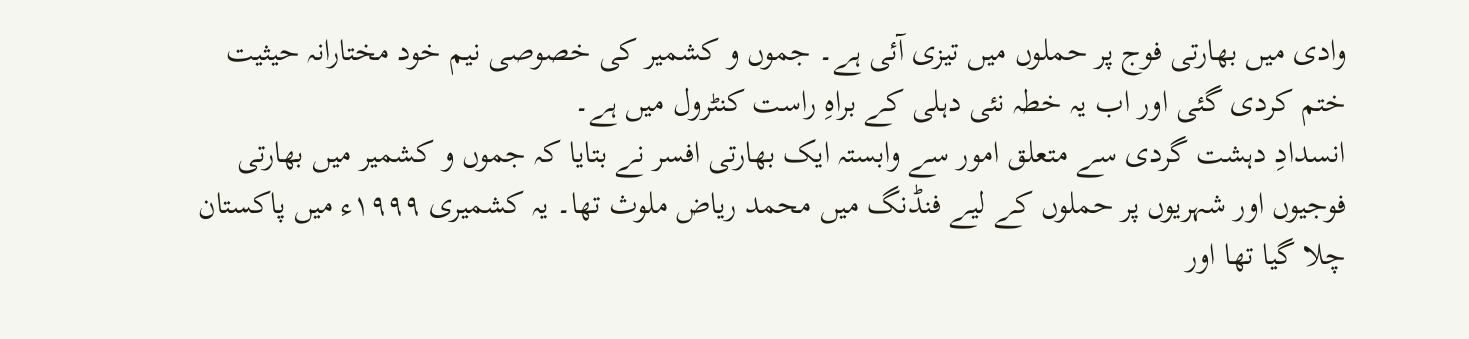وادی میں بھارتی فوج پر حملوں میں تیزی آئی ہے۔ جموں و کشمیر کی خصوصی نیم خود مختارانہ حیثیت ختم کردی گئی اور اب یہ خطہ نئی دہلی کے براہِ راست کنٹرول میں ہے۔
انسدادِ دہشت گردی سے متعلق امور سے وابستہ ایک بھارتی افسر نے بتایا کہ جموں و کشمیر میں بھارتی فوجیوں اور شہریوں پر حملوں کے لیے فنڈنگ میں محمد ریاض ملوث تھا۔ یہ کشمیری ۱۹۹۹ء میں پاکستان چلا گیا تھا اور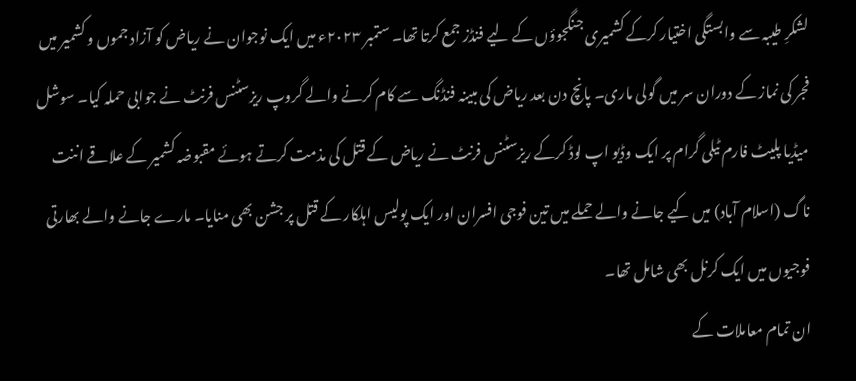لشکرِ طیبہ سے وابستگی اختیار کرکے کشمیری جنگجوؤں کے لیے فنڈز جمع کرتا تھا۔ ستمبر ۲۰۲۳ء میں ایک نوجوان نے ریاض کو آزاد جموں و کشمیر میں فجر کی نماز کے دوران سر میں گولی ماری۔ پانچ دن بعد ریاض کی مبینہ فنڈنگ سے کام کرنے والے گروپ ریزسٹنس فرنٹ نے جوابی حملہ کیا۔ سوشل میڈیا پلیٹ فارم ٹیلی گرام پر ایک وڈیو اپ لوڈ کرکے ریزسٹنس فرنٹ نے ریاض کے قتل کی مذمت کرتے ہوئے مقبوضہ کشمیر کے علاقے اننت ناگ (اسلام آباد) میں کیے جانے والے حملے میں تین فوجی افسران اور ایک پولیس اہلکار کے قتل پر جشن بھی منایا۔ مارے جانے والے بھارتی فوجیوں میں ایک کرنل بھی شامل تھا۔
ان تمام معاملات کے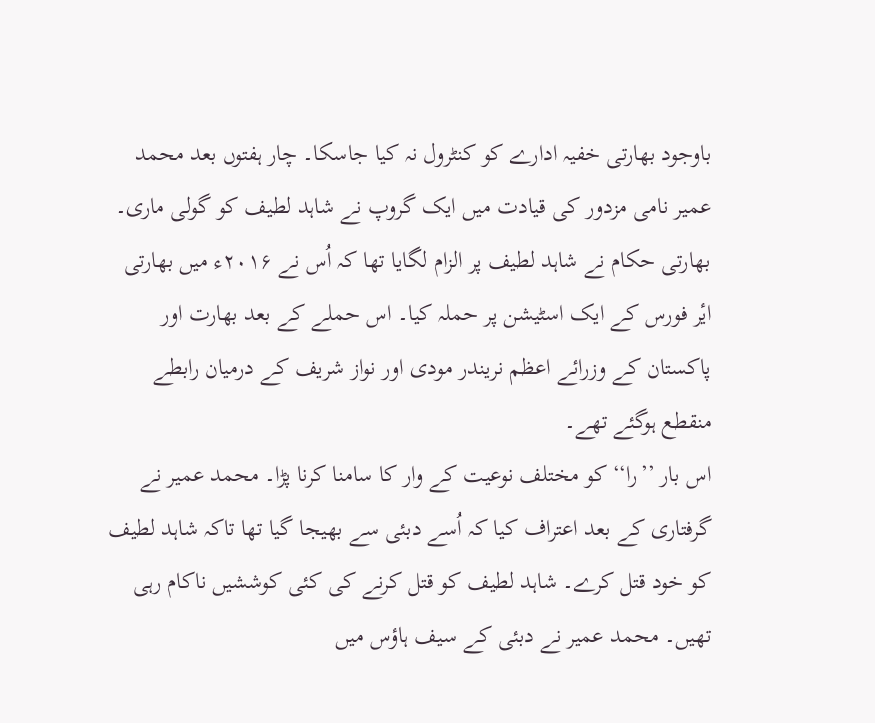باوجود بھارتی خفیہ ادارے کو کنٹرول نہ کیا جاسکا۔ چار ہفتوں بعد محمد عمیر نامی مزدور کی قیادت میں ایک گروپ نے شاہد لطیف کو گولی ماری۔ بھارتی حکام نے شاہد لطیف پر الزام لگایا تھا کہ اُس نے ۲۰۱۶ء میں بھارتی ایٔر فورس کے ایک اسٹیشن پر حملہ کیا۔ اس حملے کے بعد بھارت اور پاکستان کے وزرائے اعظم نریندر مودی اور نواز شریف کے درمیان رابطے منقطع ہوگئے تھے۔
اس بار ’’را‘‘ کو مختلف نوعیت کے وار کا سامنا کرنا پڑا۔ محمد عمیر نے گرفتاری کے بعد اعتراف کیا کہ اُسے دبئی سے بھیجا گیا تھا تاکہ شاہد لطیف کو خود قتل کرے۔ شاہد لطیف کو قتل کرنے کی کئی کوششیں ناکام رہی تھیں۔ محمد عمیر نے دبئی کے سیف ہاؤس میں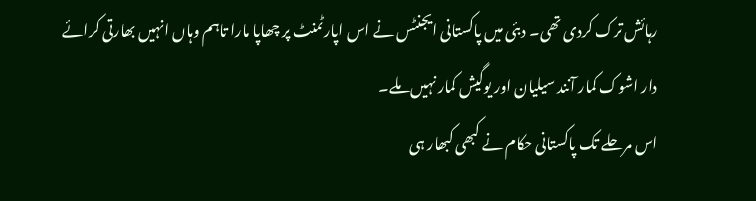رہائش ترک کردی تھی۔ دبئی میں پاکستانی ایجنٹس نے اس اپارٹمنٹ پر چھاپا مارا تاہم وہاں انہیں بھارتی کرائے دار اشوک کمار آنند سیلیان اور یوگیش کمار نہیں ملے۔
اس مرحلے تک پاکستانی حکام نے کبھی کبھار ہی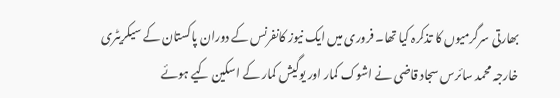بھارتی سرگرمیوں کا تذکرہ کیا تھا۔ فروری میں ایک نیوز کانفرنس کے دوران پاکستان کے سیکریٹری خارجہ محمد سائرس سجاد قاضی نے اشوک کمار اور یوگیش کمار کے اسکین کیے ہوئے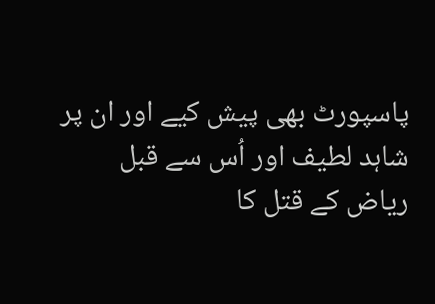پاسپورٹ بھی پیش کیے اور ان پر شاہد لطیف اور اُس سے قبل ریاض کے قتل کا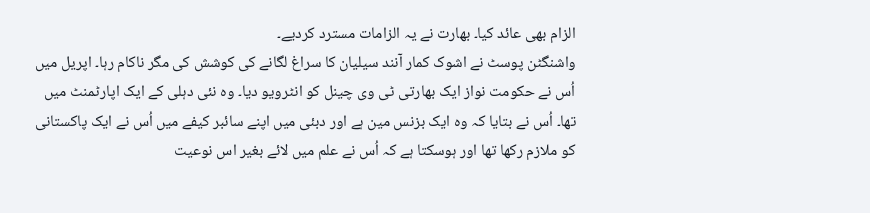الزام بھی عائد کیا۔ بھارت نے یہ الزامات مسترد کردیے۔
واشنگٹن پوسٹ نے اشوک کمار آنند سیلیان کا سراغ لگانے کی کوشش کی مگر ناکام رہا۔ اپریل میں اُس نے حکومت نواز ایک بھارتی ٹی وی چینل کو انٹرویو دیا۔ وہ نئی دہلی کے ایک اپارٹمنٹ میں تھا۔ اُس نے بتایا کہ وہ ایک بزنس مین ہے اور دبئی میں اپنے سائبر کیفے میں اُس نے ایک پاکستانی کو ملازم رکھا تھا اور ہوسکتا ہے کہ اُس نے علم میں لائے بغیر اس نوعیت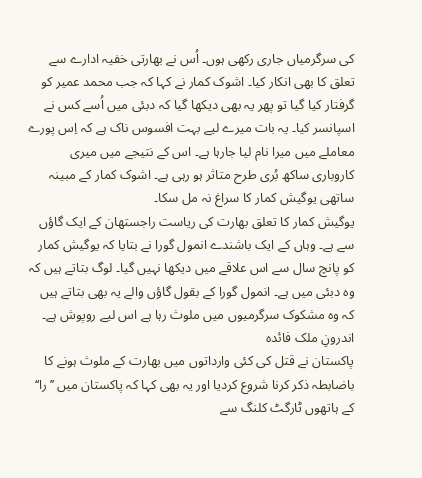کی سرگرمیاں جاری رکھی ہوں۔ اُس نے بھارتی خفیہ ادارے سے تعلق کا بھی انکار کیا۔ اشوک کمار نے کہا کہ جب محمد عمیر کو گرفتار کیا گیا تو پھر یہ بھی دیکھا گیا کہ دبئی میں اُسے کس نے اسپانسر کیا۔ یہ بات میرے لیے بہت افسوس ناک ہے کہ اِس پورے معاملے میں میرا نام لیا جارہا ہے۔ اس کے نتیجے میں میری کاروباری ساکھ بُری طرح متاثر ہو رہی ہے۔ اشوک کمار کے مبینہ ساتھی یوگیش کمار کا سراغ نہ مل سکا۔
یوگیش کمار کا تعلق بھارت کی ریاست راجستھان کے ایک گاؤں سے ہے۔ وہاں کے ایک باشندے انمول گورا نے بتایا کہ یوگیش کمار کو پانچ سال سے اس علاقے میں دیکھا نہیں گیا۔ لوگ بتاتے ہیں کہ وہ دبئی میں ہے۔ انمول گورا کے بقول گاؤں والے یہ بھی بتاتے ہیں کہ وہ مشکوک سرگرمیوں میں ملوث رہا ہے اس لیے روپوش ہے۔
اندرونِ ملک فائدہ
پاکستان نے قتل کی کئی وارداتوں میں بھارت کے ملوث ہونے کا باضابطہ ذکر کرنا شروع کردیا اور یہ بھی کہا کہ پاکستان میں ’’را‘‘ کے ہاتھوں ٹارگٹ کلنگ سے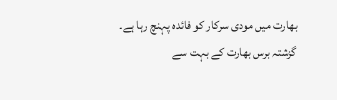بھارت میں مودی سرکار کو فائدہ پہنچ رہا ہے۔ گزشتہ برس بھارت کے بہت سے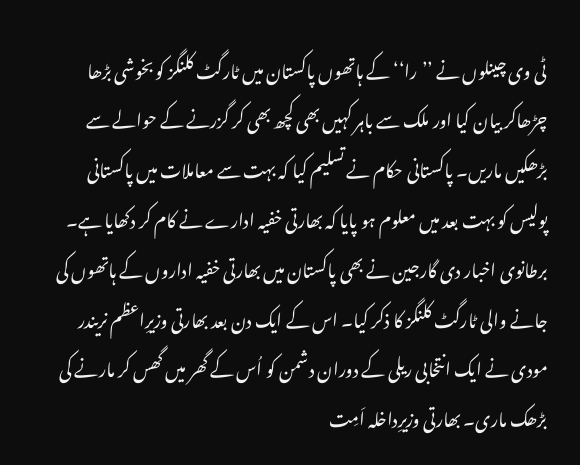ٹی وی چینلوں نے ’’را‘‘ کے ہاتھوں پاکستان میں ٹارگٹ کلنگز کو بخوشی بڑھا چڑھاکر بیان کیا اور ملک سے باہر کہیں بھی کچھ بھی کر گزرنے کے حوالے سے بڑھکیں ماریں۔ پاکستانی حکام نے تسلیم کیا کہ بہت سے معاملات میں پاکستانی پولیس کو بہت بعد میں معلوم ہو پایا کہ بھارتی خفیہ ادارے نے کام کر دکھایا ہے۔
برطانوی اخبار دی گارجین نے بھی پاکستان میں بھارتی خفیہ اداروں کے ہاتھوں کی جانے والی ٹارگٹ کلنگز کا ذکر کیا۔ اس کے ایک دن بعد بھارتی وزیرِاعظم نریندر مودی نے ایک انتخابی ریلی کے دوران دشمن کو اُس کے گھر میں گھس کر مارنے کی بڑھک ماری۔ بھارتی وزیرِداخلہ اَمِت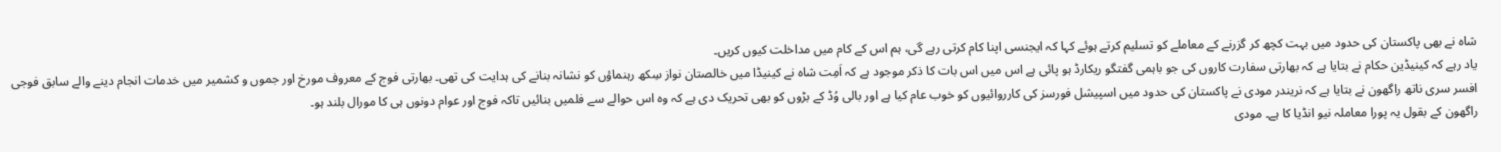شاہ نے بھی پاکستان کی حدود میں بہت کچھ کر گزرنے کے معاملے کو تسلیم کرتے ہوئے کہا کہ ایجنسی اپنا کام کرتی رہے گی، ہم اس کے کام میں مداخلت کیوں کریں۔
یاد رہے کہ کینیڈین حکام نے بتایا ہے کہ بھارتی سفارت کاروں کی جو باہمی گفتگو ریکارڈ ہو پائی ہے اس میں اس بات کا ذکر موجود ہے کہ اَمِت شاہ نے کینیڈا میں خالصتان نواز سِکھ رہنماؤں کو نشانہ بنانے کی ہدایت کی تھی۔ بھارتی فوج کے معروف مورخ اور جموں و کشمیر میں خدمات انجام دینے والے سابق فوجی افسر سری ناتھ راگھون نے بتایا ہے کہ نریندر مودی نے پاکستان کی حدود میں اسپیشل فورسز کی کارروائیوں کو خوب عام کیا ہے اور بالی وُڈ کے بڑوں کو بھی تحریک دی ہے کہ وہ اس حوالے سے فلمیں بنائیں تاکہ فوج اور عوام دونوں ہی کا مورال بلند ہو۔
راگھون کے بقول یہ پورا معاملہ نیو انڈیا کا ہے۔ مودی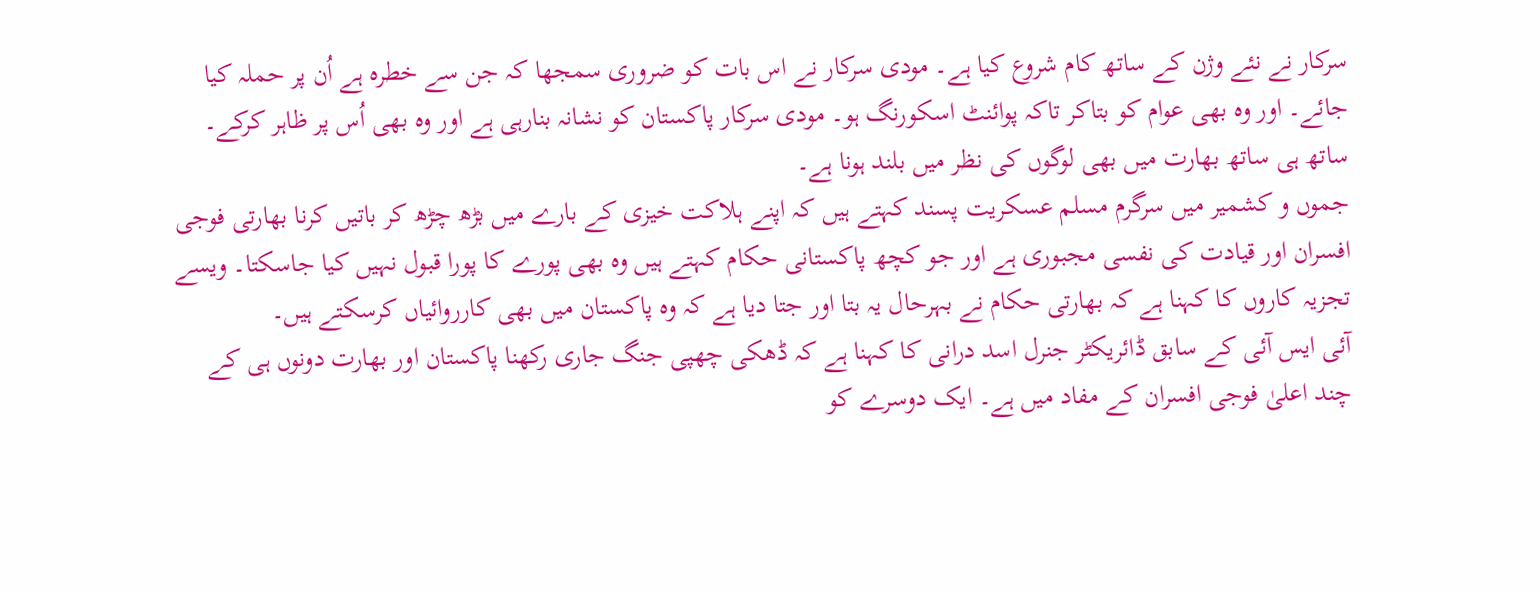سرکار نے نئے وژن کے ساتھ کام شروع کیا ہے۔ مودی سرکار نے اس بات کو ضروری سمجھا کہ جن سے خطرہ ہے اُن پر حملہ کیا جائے۔ اور وہ بھی عوام کو بتاکر تاکہ پوائنٹ اسکورنگ ہو۔ مودی سرکار پاکستان کو نشانہ بنارہی ہے اور وہ بھی اُس پر ظاہر کرکے۔ ساتھ ہی ساتھ بھارت میں بھی لوگوں کی نظر میں بلند ہونا ہے۔
جموں و کشمیر میں سرگرم مسلم عسکریت پسند کہتے ہیں کہ اپنے ہلاکت خیزی کے بارے میں بڑھ چڑھ کر باتیں کرنا بھارتی فوجی افسران اور قیادت کی نفسی مجبوری ہے اور جو کچھ پاکستانی حکام کہتے ہیں وہ بھی پورے کا پورا قبول نہیں کیا جاسکتا۔ ویسے تجزیہ کاروں کا کہنا ہے کہ بھارتی حکام نے بہرحال یہ بتا اور جتا دیا ہے کہ وہ پاکستان میں بھی کارروائیاں کرسکتے ہیں۔
آئی ایس آئی کے سابق ڈائریکٹر جنرل اسد درانی کا کہنا ہے کہ ڈھکی چھپی جنگ جاری رکھنا پاکستان اور بھارت دونوں ہی کے چند اعلیٰ فوجی افسران کے مفاد میں ہے۔ ایک دوسرے کو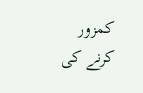کمزور کرنے کی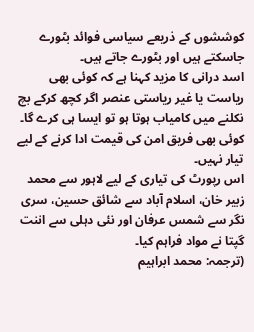کوششوں کے ذریعے سیاسی فوائد بٹورے جاسکتے ہیں اور بٹورے جاتے ہیں۔
اسد درانی کا مزید کہنا ہے کہ کوئی بھی ریاست یا غیر ریاستی عنصر اگر کچھ کرکے بچ نکلنے میں کامیاب ہوتا ہو تو ایسا ہی کرے گا۔ کوئی بھی فریق امن کی قیمت ادا کرنے کے لیے تیار نہیں۔
اس رپورٹ کی تیاری کے لیے لاہور سے محمد زبیر خان، اسلام آباد سے شائق حسین، سری نگر سے شمس عرفان اور نئی دہلی سے اننت گپتا نے مواد فراہم کیا۔
(ترجمہ: محمد ابراہیم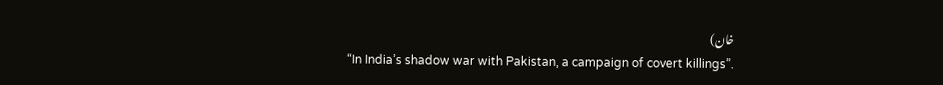خان)
“In India’s shadow war with Pakistan, a campaign of covert killings”.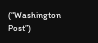(“Washington Post”)